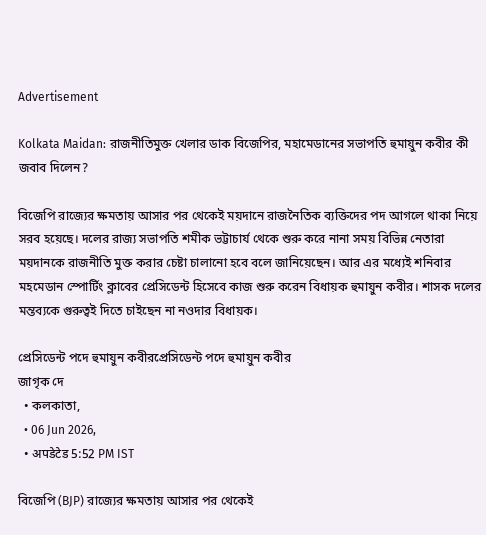Advertisement

Kolkata Maidan: রাজনীতিমুক্ত খেলার ডাক বিজেপির, মহামেডানের সভাপতি হুমায়ুন কবীর কী জবাব দিলেন?

বিজেপি রাজ্যের ক্ষমতায় আসার পর থেকেই ময়দানে রাজনৈতিক ব্যক্তিদের পদ আগলে থাকা নিয়ে সরব হয়েছে। দলের রাজ্য সভাপতি শমীক ভট্টাচার্য থেকে শুরু করে নানা সময় বিভিন্ন নেতারা ময়দানকে রাজনীতি মুক্ত করার চেষ্টা চালানো হবে বলে জানিয়েছেন। আর এর মধ্যেই শনিবার মহমেডান স্পোর্টিং ক্লাবের প্রেসিডেন্ট হিসেবে কাজ শুরু করেন বিধায়ক হুমায়ুন কবীর। শাসক দলের মন্তব্যকে গুরুত্বই দিতে চাইছেন না নওদার বিধায়ক।

প্রেসিডেন্ট পদে হুমায়ুন কবীরপ্রেসিডেন্ট পদে হুমায়ুন কবীর
জাগৃক দে
  • কলকাতা,
  • 06 Jun 2026,
  • अपडेटेड 5:52 PM IST

বিজেপি (BJP) রাজ্যের ক্ষমতায় আসার পর থেকেই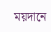ময়দানে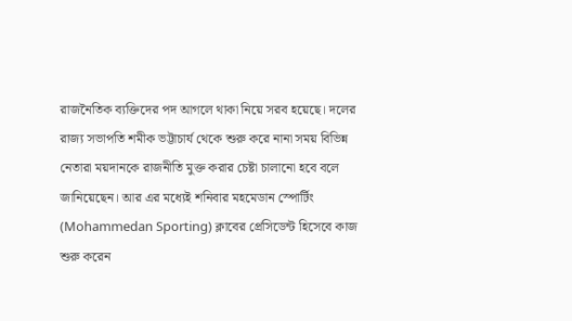রাজনৈতিক ব্যক্তিদের পদ আগলে থাকা নিয়ে সরব হয়েছে। দলের রাজ্য সভাপতি শমীক ভট্টাচার্য থেকে শুরু করে নানা সময় বিভিন্ন নেতারা ময়দানকে রাজনীতি মুক্ত করার চেষ্টা চালানো হবে বলে জানিয়েছেন। আর এর মধ্যেই শনিবার মহমেডান স্পোর্টিং (Mohammedan Sporting) ক্লাবের প্রেসিডেন্ট হিসেবে কাজ শুরু করেন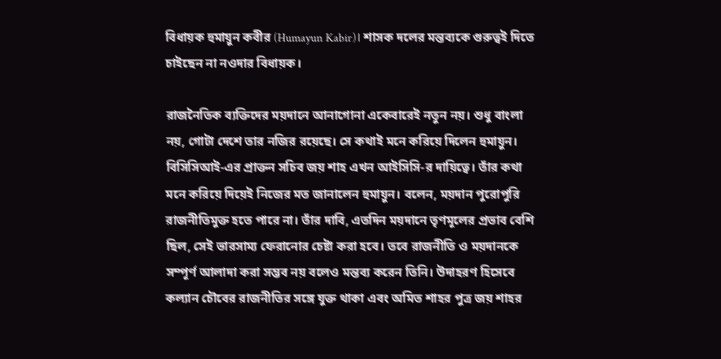বিধায়ক হুমায়ুন কবীর (Humayun Kabir)। শাসক দলের মন্তব্যকে গুরুত্বই দিতে চাইছেন না নওদার বিধায়ক।

রাজনৈতিক ব্যক্তিদের ময়দানে আনাগোনা একেবারেই নতুন নয়। শুধু বাংলা নয়, গোটা দেশে তার নজির রয়েছে। সে কথাই মনে করিয়ে দিলেন হুমায়ুন। বিসিসিআই-এর প্রাক্তন সচিব জয় শাহ এখন আইসিসি-র দায়িত্বে। তাঁর কথা মনে করিয়ে দিয়েই নিজের মত জানালেন হুমায়ুন। বলেন, ময়দান পুরোপুরি রাজনীতিমুক্ত হতে পারে না। তাঁর দাবি, এতদিন ময়দানে তৃণমূলের প্রভাব বেশি ছিল, সেই ভারসাম্য ফেরানোর চেষ্টা করা হবে। তবে রাজনীতি ও ময়দানকে সম্পূর্ণ আলাদা করা সম্ভব নয় বলেও মন্তব্য করেন তিনি। উদাহরণ হিসেবে কল্যান চৌবের রাজনীতির সঙ্গে যুক্ত থাকা এবং অমিত শাহর পুত্র জয় শাহর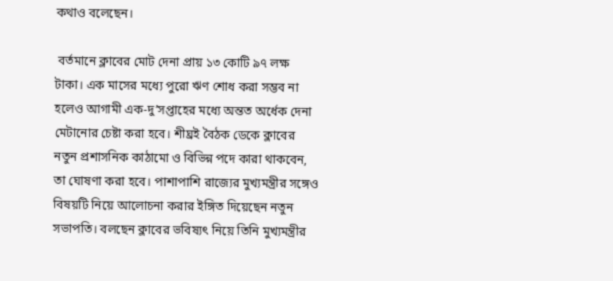কথাও বলেছেন।

 বর্তমানে ক্লাবের মোট দেনা প্রায় ১৩ কোটি ৯৭ লক্ষ টাকা। এক মাসের মধ্যে পুরো ঋণ শোধ করা সম্ভব না হলেও আগামী এক-দু’সপ্তাহের মধ্যে অন্তত অর্ধেক দেনা মেটানোর চেষ্টা করা হবে। শীঘ্রই বৈঠক ডেকে ক্লাবের নতুন প্রশাসনিক কাঠামো ও বিভিন্ন পদে কারা থাকবেন, তা ঘোষণা করা হবে। পাশাপাশি রাজ্যের মুখ্যমন্ত্রীর সঙ্গেও বিষয়টি নিয়ে আলোচনা করার ইঙ্গিত দিয়েছেন নতুন সভাপতি। বলছেন ক্লাবের ভবিষ্যৎ নিয়ে তিনি মুখ্যমন্ত্রীর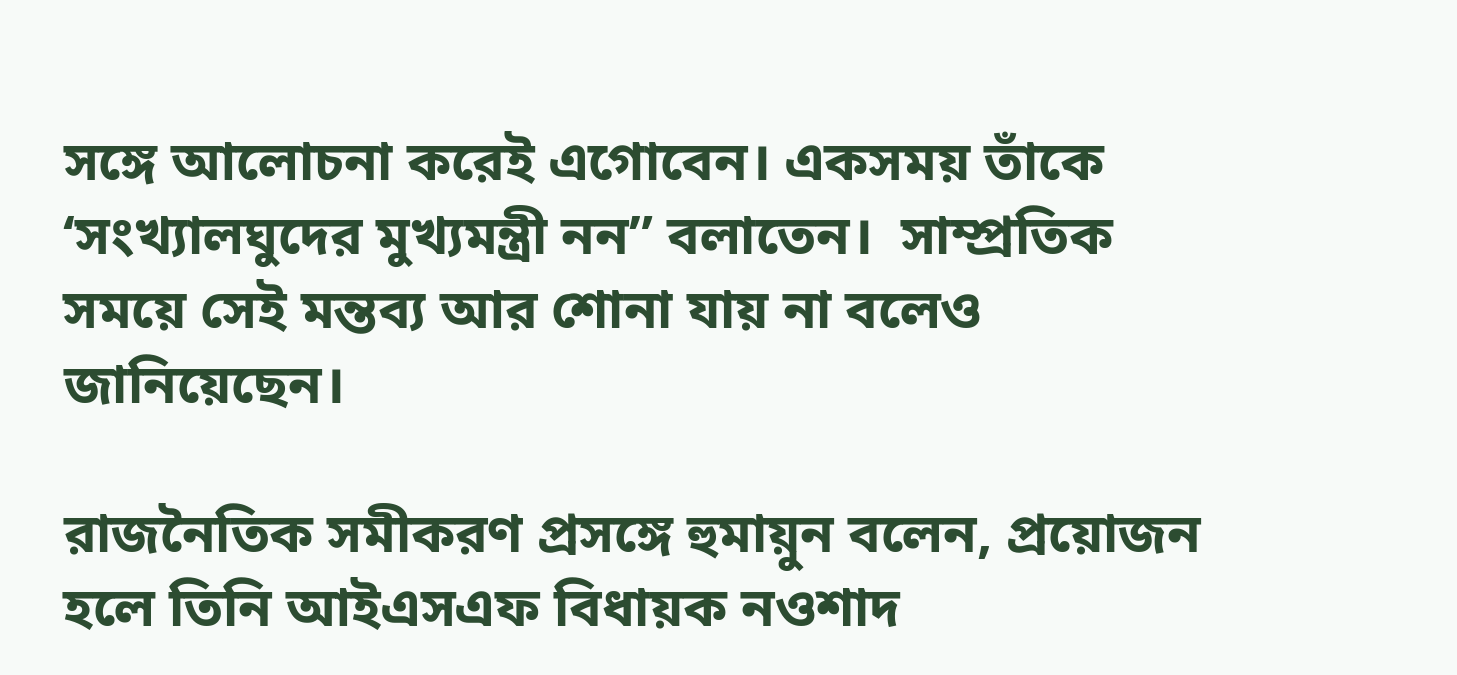সঙ্গে আলোচনা করেই এগোবেন। একসময় তাঁকে ‘সংখ্যালঘুদের মুখ্যমন্ত্রী নন” বলাতেন।  সাম্প্রতিক সময়ে সেই মন্তব্য আর শোনা যায় না বলেও জানিয়েছেন।

রাজনৈতিক সমীকরণ প্রসঙ্গে হুমায়ুন বলেন, প্রয়োজন হলে তিনি আইএসএফ বিধায়ক নওশাদ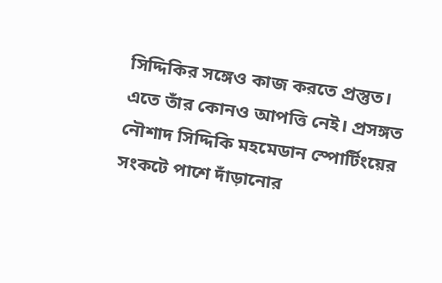সিদ্দিকির সঙ্গেও কাজ করতে প্রস্তুত। এতে তাঁর কোনও আপত্তি নেই। প্রসঙ্গত নৌশাদ সিদ্দিকি মহমেডান স্পোর্টিংয়ের সংকটে পাশে দাঁড়ানোর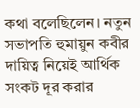কথা বলেছিলেন। নতুন সভাপতি হুমায়ুন কবীর দায়িত্ব নিয়েই আর্থিক সংকট দূর করার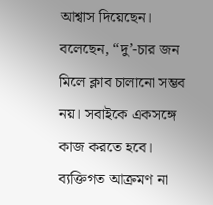আশ্বাস দিয়েছেন। বলেছেন, “দু’-চার জন মিলে ক্লাব চালানো সম্ভব নয়। সবাইকে একসঙ্গে কাজ করতে হবে। ব্যক্তিগত আক্রমণ না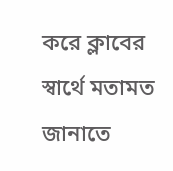করে ক্লাবের স্বার্থে মতামত জানাতে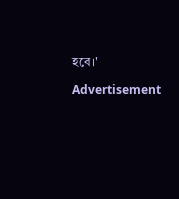হবে।'

Advertisement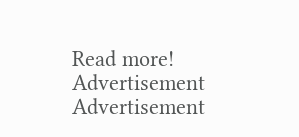Read more!
Advertisement
Advertisement